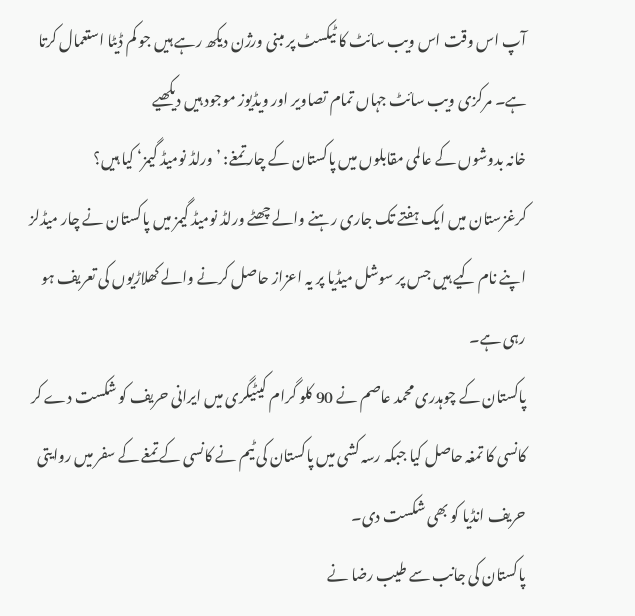آپ اس وقت اس ویب سائٹ کا ٹیکسٹ پر مبنی ورژن دیکھ رہے ہیں جو کم ڈیٹا استعمال کرتا ہے۔ مرکزی ویب سائٹ جہاں تمام تصاویر اور ویڈیوز موجود ہیں دیکھیے
خانہ بدوشوں کے عالمی مقابلوں میں پاکستان کے چار تمغے: ’ورلڈ نومیڈ گیمز‘ کیا ہیں؟
کرغزستان میں ایک ہفتے تک جاری رہنے والے چھٹے ورلڈ نومیڈ گیمز میں پاکستان نے چار میڈلز اپنے نام کیے ہیں جس پر سوشل میڈیا پر یہ اعزاز حاصل کرنے والے کھلاڑیوں کی تعریف ہو رہی ہے۔
پاکستان کے چوہدری محمد عاصم نے 90 کلو گرام کیٹیگری میں ایرانی حریف کو شکست دے کر کانسی کا تمغہ حاصل کیا جبکہ رسہ کشی میں پاکستان کی ٹیم نے کانسی کے تمغے کے سفر میں روایتی حریف انڈیا کو بھی شکست دی۔
پاکستان کی جانب سے طیب رضا نے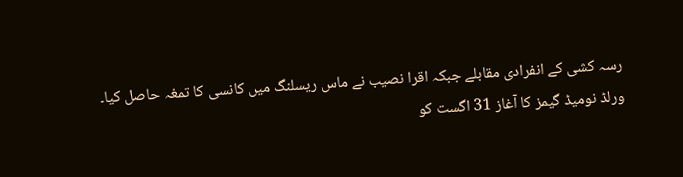رسہ کشی کے انفرادی مقابلے جبکہ اقرا نصیب نے ماس ریسلنگ میں کانسی کا تمغہ حاصل کیا۔
ورلڈ نومیڈ گیمز کا آغاز 31 اگست کو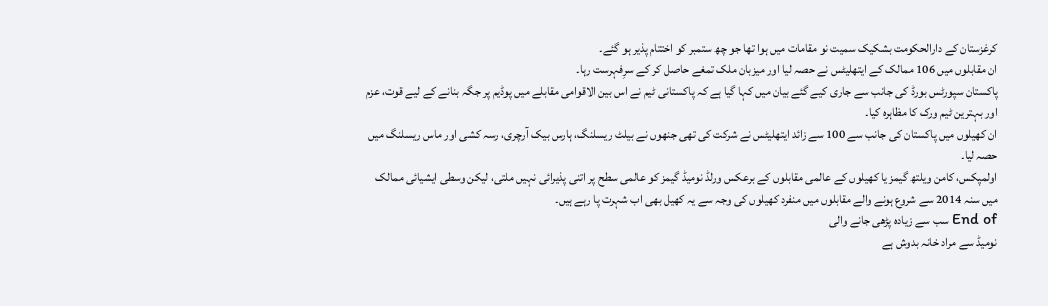کرغزستان کے دارالحکومت بشکیک سمیت نو مقامات میں ہوا تھا جو چھ ستمبر کو اختتام پذیر ہو گئے۔
ان مقابلوں میں 106 ممالک کے ایتھلیٹس نے حصہ لیا اور میزبان ملک تمغے حاصل کر کے سرِفہرست رہا۔
پاکستان سپورٹس بورڈ کی جانب سے جاری کیے گئے بیان میں کہا گیا ہے کہ پاکستانی ٹیم نے اس بین الاقوامی مقابلے میں پوڈیم پر جگہ بنانے کے لیے قوت، عزم اور بہترین ٹیم ورک کا مظاہرہ کیا۔
ان کھیلوں میں پاکستان کی جانب سے 100 سے زائد ایتھلیٹس نے شرکت کی تھی جنھوں نے بیلٹ ریسلنگ، ہارس بیک آرچری، رسہ کشی اور ماس ریسلنگ میں حصہ لیا۔
اولمپکس، کامن ویلتھ گیمز یا کھیلوں کے عالمی مقابلوں کے برعکس ورلڈ نومیڈ گیمز کو عالمی سطح پر اتنی پذیرائی نہیں ملتی، لیکن وسطی ایشیائی ممالک میں سنہ 2014 سے شروع ہونے والے مقابلوں میں منفرد کھیلوں کی وجہ سے یہ کھیل بھی اب شہرت پا رہے ہیں۔
End of سب سے زیادہ پڑھی جانے والی
نومیڈ سے مراد خانہ بدوش ہے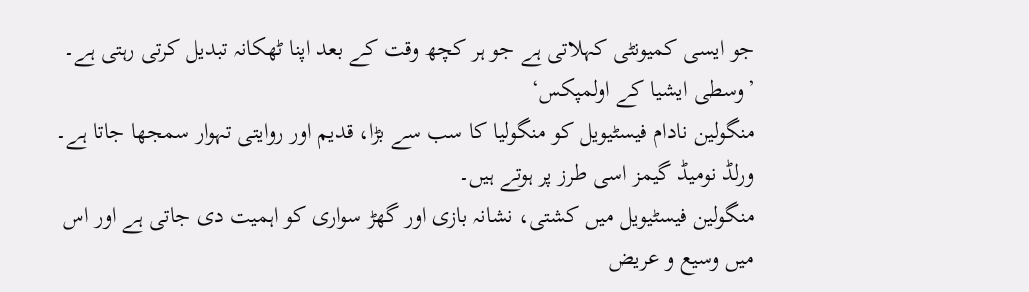جو ایسی کمیونٹی کہلاتی ہے جو ہر کچھ وقت کے بعد اپنا ٹھکانہ تبدیل کرتی رہتی ہے۔
’وسطی ایشیا کے اولمپکس‘
منگولین نادام فیسٹیویل کو منگولیا کا سب سے بڑا، قدیم اور روایتی تہوار سمجھا جاتا ہے۔ ورلڈ نومیڈ گیمز اسی طرز پر ہوتے ہیں۔
منگولین فیسٹیویل میں کشتی، نشانہ بازی اور گھڑ سواری کو اہمیت دی جاتی ہے اور اس میں وسیع و عریض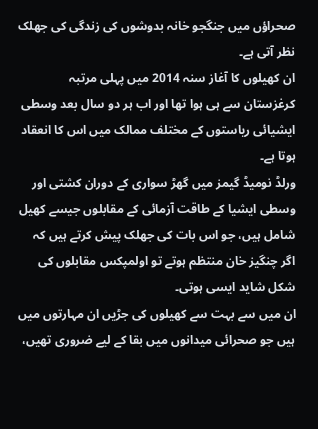صحراؤں میں جنگجو خانہ بدوشوں کی زندگی کی جھلک نظر آتی ہے۔
ان کھیلوں کا آغاز سنہ 2014 میں پہلی مرتبہ کرغزستان سے ہی ہوا تھا اور اب ہر دو سال بعد وسطی ایشیائی ریاستوں کے مختلف ممالک میں اس کا انعقاد ہوتا ہے۔
ورلڈ نومیڈ گیمز میں گھڑ سواری کے دوران کشتی اور وسطی ایشیا کے طاقت آزمائی کے مقابلوں جیسے کھیل شامل ہیں، جو اس بات کی جھلک پیش کرتے ہیں کہ اگر چنگیز خان منتظم ہوتے تو اولمپکس مقابلوں کی شکل شاید ایسی ہوتی۔
ان میں سے بہت سے کھیلوں کی جڑیں ان مہارتوں میں ہیں جو صحرائی میدانوں میں بقا کے لیے ضروری تھیں،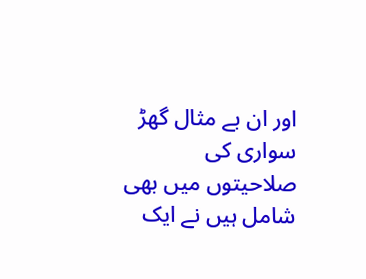اور ان بے مثال گھڑ سواری کی صلاحیتوں میں بھی شامل ہیں نے ایک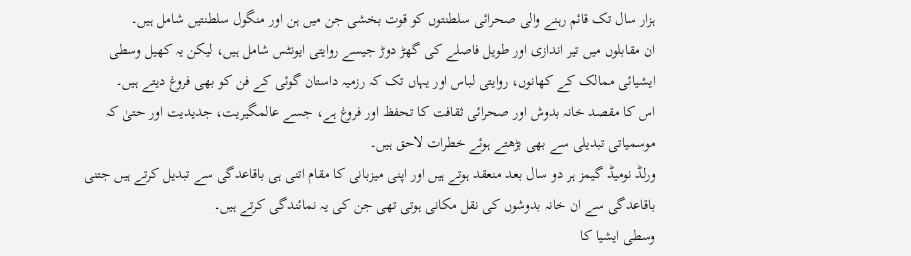ہزار سال تک قائم رہنے والی صحرائی سلطنتوں کو قوت بخشی جن میں ہن اور منگول سلطنتیں شامل ہیں۔
ان مقابلوں میں تیر اندازی اور طویل فاصلے کی گھڑ دوڑ جیسے روایتی ایونٹس شامل ہیں، لیکن یہ کھیل وسطی ایشیائی ممالک کے کھانوں، روایتی لباس اور یہاں تک کہ رزمیہ داستان گوئی کے فن کو بھی فروغ دیتے ہیں۔
اس کا مقصد خانہ بدوش اور صحرائی ثقافت کا تحفظ اور فروغ ہے، جسے عالمگیریت، جدیدیت اور حتیٰ کہ موسمیاتی تبدیلی سے بھی بڑھتے ہوئے خطرات لاحق ہیں۔
ورلڈ نومیڈ گیمز ہر دو سال بعد منعقد ہوتے ہیں اور اپنی میزبانی کا مقام اتنی ہی باقاعدگی سے تبدیل کرتے ہیں جتنی باقاعدگی سے ان خانہ بدوشوں کی نقل مکانی ہوتی تھی جن کی یہ نمائندگی کرتے ہیں۔
وسطی ایشیا کا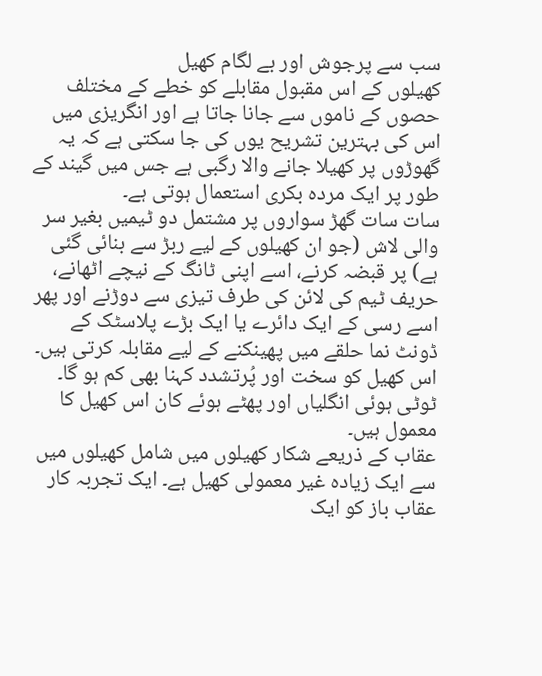سب سے پرجوش اور بے لگام کھیل
کھیلوں کے اس مقبول مقابلے کو خطے کے مختلف حصوں کے ناموں سے جانا جاتا ہے اور انگریزی میں اس کی بہترین تشریح یوں کی جا سکتی ہے کہ یہ گھوڑوں پر کھیلا جانے والا رگبی ہے جس میں گیند کے طور پر ایک مردہ بکری استعمال ہوتی ہے۔
سات سات گھڑ سواروں پر مشتمل دو ٹیمیں بغیر سر والی لاش (جو ان کھیلوں کے لیے ربڑ سے بنائی گئی ہے) پر قبضہ کرنے، اسے اپنی ٹانگ کے نیچے اٹھانے، حریف ٹیم کی لائن کی طرف تیزی سے دوڑنے اور پھر اسے رسی کے ایک دائرے یا ایک بڑے پلاسٹک کے ڈونٹ نما حلقے میں پھینکنے کے لیے مقابلہ کرتی ہیں۔
اس کھیل کو سخت اور پُرتشدد کہنا بھی کم ہو گا۔ ٹوٹی ہوئی انگلیاں اور پھٹے ہوئے کان اس کھیل کا معمول ہیں۔
عقاب کے ذریعے شکار کھیلوں میں شامل کھیلوں میں سے ایک زیادہ غیر معمولی کھیل ہے۔ ایک تجربہ کار عقاب باز کو ایک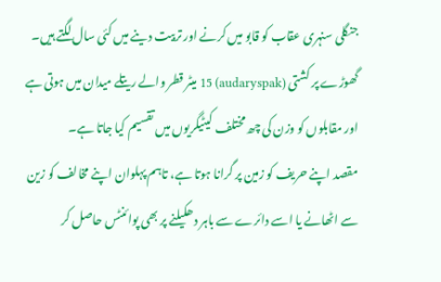جنگلی سنہری عقاب کو قابو میں کرنے اور تربیت دینے میں کئی سال لگتے ہیں۔
گھوڑے پر کشتی (audaryspak) 15 میٹر قطر والے ریتلے میدان میں ہوتی ہے اور مقابلوں کو وزن کی چھ مختلف کیٹیگریوں میں تقسیم کیا جاتا ہے۔
مقصد اپنے حریف کو زمین پر گرانا ہوتا ہے، تاہم پہلوان اپنے مخالف کو زین سے اٹھانے یا اسے دائرے سے باہر دھکیلنے پر بھی پوائنٹس حاصل کر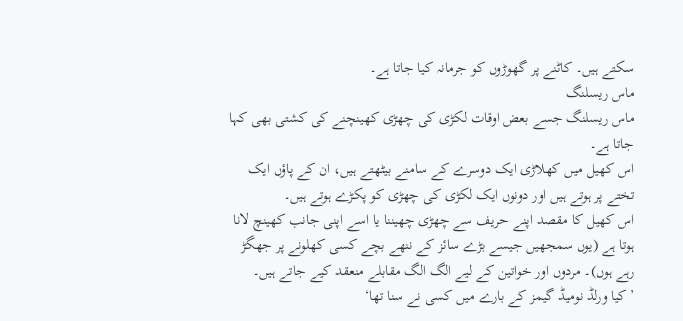سکتے ہیں۔ کاٹنے پر گھوڑوں کو جرمانہ کیا جاتا ہے۔
ماس ریسلنگ
ماس ریسلنگ جسے بعض اوقات لکڑی کی چھڑی کھینچنے کی کشتی بھی کہا جاتا ہے۔
اس کھیل میں کھلاڑی ایک دوسرے کے سامنے بیٹھتے ہیں، ان کے پاؤں ایک تختے پر ہوتے ہیں اور دونوں ایک لکڑی کی چھڑی کو پکڑے ہوتے ہیں۔
اس کھیل کا مقصد اپنے حریف سے چھڑی چھیننا یا اسے اپنی جانب کھینچ لانا ہوتا ہے (یوں سمجھیں جیسے بڑے سائز کے ننھے بچے کسی کھلونے پر جھگڑ رہے ہوں)۔ مردوں اور خواتین کے لیے الگ الگ مقابلے منعقد کیے جاتے ہیں۔
’کیا ورلڈ نومیڈ گیمز کے بارے میں کسی نے سنا تھا‘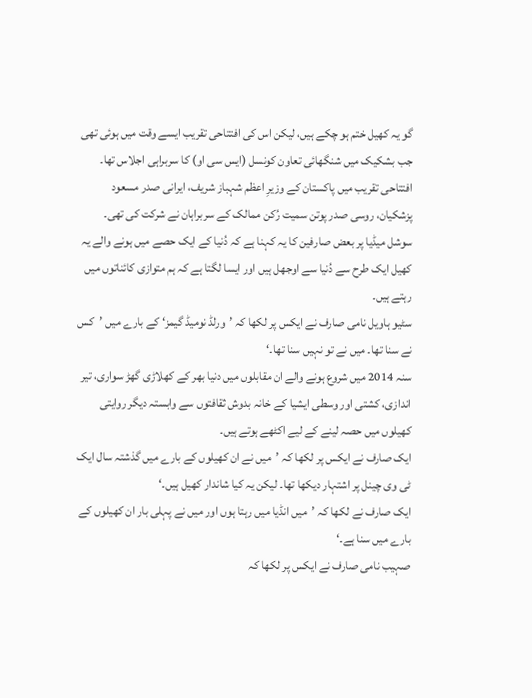گو یہ کھیل ختم ہو چکے ہیں، لیکن اس کی افتتاحی تقریب ایسے وقت میں ہوئی تھی جب بشکیک میں شنگھائی تعاون کونسل (ایس سی او) کا سربراہی اجلاس تھا۔
افتتاحی تقریب میں پاکستان کے وزیرِ اعظم شہباز شریف، ایرانی صدر مسعود پزشکیان، روسی صدر پوتن سمیت رُکن ممالک کے سربراہان نے شرکت کی تھی۔
سوشل میڈیا پر بعض صارفین کا یہ کہنا ہے کہ دُنیا کے ایک حصے میں ہونے والے یہ کھیل ایک طرح سے دُنیا سے اوجھل ہیں اور ایسا لگتا ہے کہ ہم متوازی کائناتوں میں رہتے ہیں۔
سٹیو ہاویل نامی صارف نے ایکس پر لکھا کہ ’ورلڈ نومیڈ گیمز‘ کے بارے میں ’کس نے سنا تھا۔ میں نے تو نہیں سنا تھا۔‘
سنہ 2014 میں شروع ہونے والے ان مقابلوں میں دنیا بھر کے کھلاڑی گھڑ سواری، تیر اندازی، کشتی اور وسطی ایشیا کے خانہ بدوش ثقافتوں سے وابستہ دیگر روایتی کھیلوں میں حصہ لینے کے لیے اکٹھے ہوتے ہیں۔
ایک صارف نے ایکس پر لکھا کہ ’میں نے ان کھیلوں کے بارے میں گذشتہ سال ایک ٹی وی چینل پر اشتہار دیکھا تھا۔ لیکن یہ کیا شاندار کھیل ہیں۔‘
ایک صارف نے لکھا کہ ’میں انڈیا میں رہتا ہوں اور میں نے پہلی بار ان کھیلوں کے بارے میں سنا ہے۔‘
صہیب نامی صارف نے ایکس پر لکھا کہ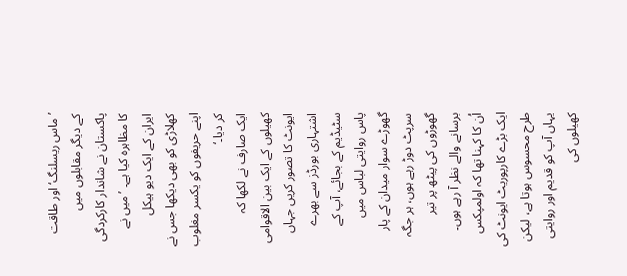’ماس ریسلنگ‘ اور طاقت کے دیگر مقابلوں میں پاکستان نے شاندار کارکردگی کا مظاہرہ کیا ہے۔ ’میں نے ایران کے ایک دیو ہیکل کھلاڑی کو بھی دیکھا جس نے اپنے حریفوں کو یکسر مغلوب کر دیا۔‘
ایک صارف نے لکھا کہ کھیلوں کے ایک بین الاقوامی ایونٹ کا تصور کریں جہاں اشتہاری بورڈز سے بھرے سٹیڈیم کے بجائے، آپ کے پاس روایتی لباس میں گھوڑے سوار میدان کے پار سرپٹ دوڑ رہے ہوں، ہر جگہ گھوڑوں کی پیٹھ پر تیر برسانے والے نظر آ رہے ہوں۔
اُن کا کہنا تھا کہ اولمپکس ایک بڑے کارپوریٹ ایونٹ کی طرح محسوس ہوتا ہے، لیکن یہاں آپ کو قدیم اور روایتی کھیلوں کی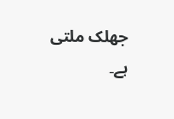جھلک ملتی ہے۔